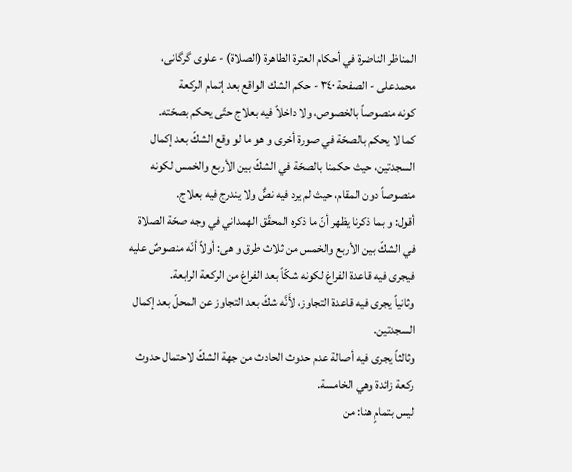المناظر الناضرة في أحکام العترة الطاهرة (الصلاة) - علوی گرگانی، محمدعلی - الصفحة ٣٤٠ - حكم الشك الواقع بعد إتمام الركعة
كونه منصوصاً بالخصوص، ولا داخلاً فيه بعلاج حتّى يحكم بصحّته.
كما لا يحكم بالصحّة في صورة أخرى و هو ما لو وقع الشكّ بعد إكمال السجدتين، حيث حكمنا بالصحّة في الشكّ بين الأربع والخمس لكونه منصوصاً دون المقام، حيث لم يرد فيه نصٌّ ولا يندرج فيه بعلاج.
أقول: و بما ذكرنا يظهر أنّ ما ذكره المحقّق الهمداني في وجه صحّة الصلاة في الشكّ بين الأربع والخمس من ثلاث طرق و هى: أولاً أنّه منصوصٌ عليه فيجرى فيه قاعدة الفراغ لكونه شكّاً بعد الفراغ من الركعة الرابعة.
وثانياً يجرى فيه قاعدة التجاوز، لأَنَّه شكّ بعد التجاوز عن المحلّ بعد إكمال السجدتين.
وثالثاً يجرى فيه أصالة عدم حدوث الحادث من جهة الشكّ لاحتمال حدوث ركعة زائدة وهي الخامسة.
ليس بتمامٍ هنا: من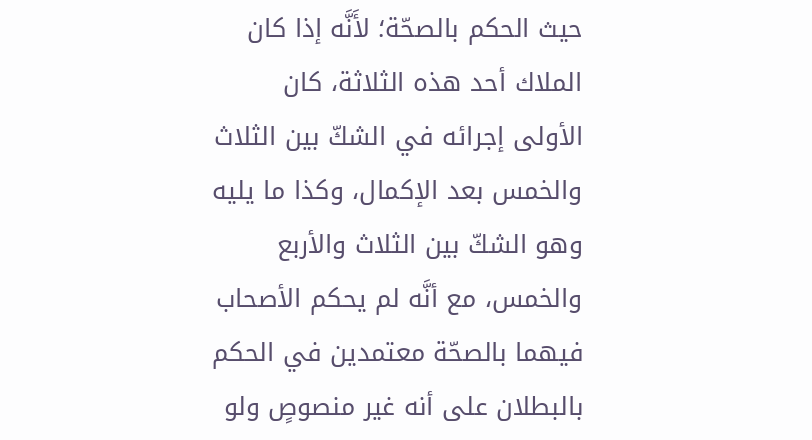حيث الحكم بالصحّة؛ لأَنَّه إذا كان الملاك أحد هذه الثلاثة، كان الأولى إجرائه في الشكّ بين الثلاث والخمس بعد الإكمال، وكذا ما يليه وهو الشكّ بين الثلاث والأربع والخمس، مع أنَّه لم يحكم الأصحاب فيهما بالصحّة معتمدين في الحكم بالبطلان على أنه غير منصوصٍ ولو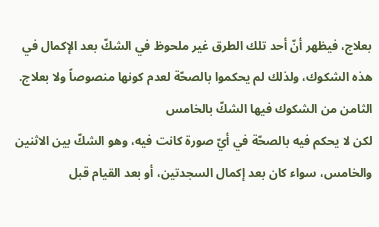بعلاج، فيظهر أنّ أحد تلك الطرق غير ملحوظ في الشكّ بعد الإكمال في هذه الشكوك، ولذلك لم يحكموا بالصحّة لعدم كونها منصوصاً ولا بعلاج.
الثامن من الشكوك فيها الشكّ بالخامس
لكن لا يحكم فيه بالصحّة في أيّ صورة كانت فيه، وهو الشكّ بين الاثنين والخامس، سواء كان بعد إكمال السجدتين، أو بعد القيام قبل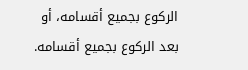الركوع بجميع أقسامه، أو بعد الركوع بجميع أقسامه.